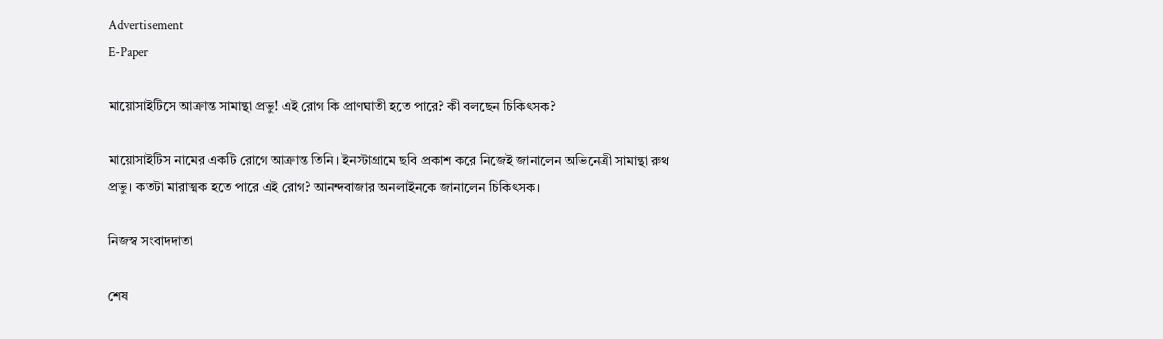Advertisement
E-Paper

মায়োসাইটিসে আক্রান্ত সামান্থা প্রভু! এই রোগ কি প্রাণঘাতী হতে পারে? কী বলছেন চিকিৎসক?

মায়োসাইটিস নামের একটি রোগে আক্রান্ত তিনি। ইনস্টাগ্রামে ছবি প্রকাশ করে নিজেই জানালেন অভিনেত্রী সামান্থা রুথ প্রভু। কতটা মারাত্মক হতে পারে এই রোগ? আনন্দবাজার অনলাইনকে জানালেন চিকিৎসক।

নিজস্ব সংবাদদাতা

শেষ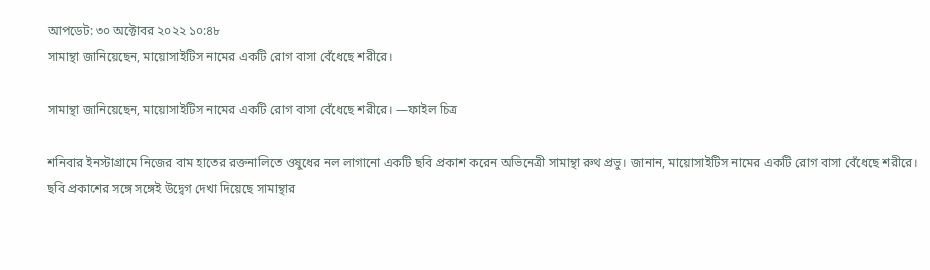আপডেট: ৩০ অক্টোবর ২০২২ ১০:৪৮
সামান্থা জানিয়েছেন, মায়োসাইটিস নামের একটি রোগ বাসা বেঁধেছে শরীরে।

সামান্থা জানিয়েছেন, মায়োসাইটিস নামের একটি রোগ বাসা বেঁধেছে শরীরে। —ফাইল চিত্র

শনিবার ইনস্টাগ্রামে নিজের বাম হাতের রক্তনালিতে ওষুধের নল লাগানো একটি ছবি প্রকাশ করেন অভিনেত্রী সামান্থা রুথ প্রভু। জানান, মায়োসাইটিস নামের একটি রোগ বাসা বেঁধেছে শরীরে। ছবি প্রকাশের সঙ্গে সঙ্গেই উদ্বেগ দেখা দিয়েছে সামান্থার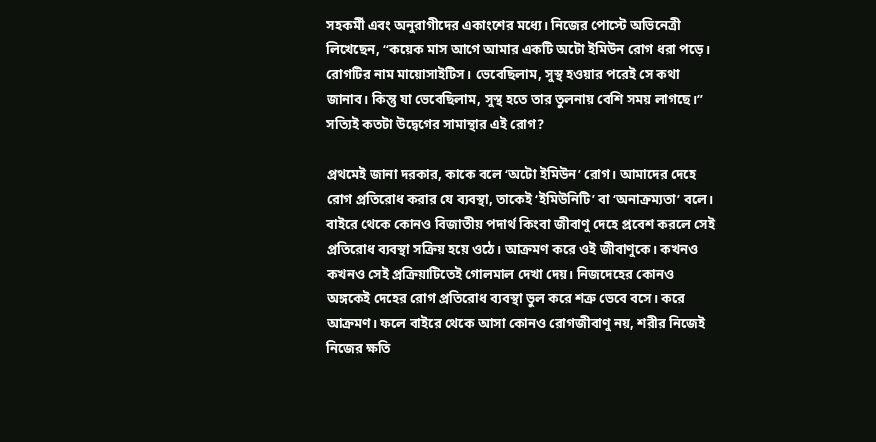সহকর্মী এবং অনুরাগীদের একাংশের মধ্যে। নিজের পোস্টে অভিনেত্রী লিখেছেন, “কয়েক মাস আগে আমার একটি অটো ইমিউন রোগ ধরা পড়ে। রোগটির নাম মায়োসাইটিস। ভেবেছিলাম, সুস্থ হওয়ার পরেই সে কথা জানাব। কিন্তু যা ভেবেছিলাম, সুস্থ হতে তার তুলনায় বেশি সময় লাগছে।” সত্যিই কতটা উদ্বেগের সামান্থার এই রোগ?

প্রথমেই জানা দরকার, কাকে বলে ‘অটো ইমিউন’ রোগ। আমাদের দেহে রোগ প্রতিরোধ করার যে ব্যবস্থা, তাকেই ‘ইমিউনিটি’ বা ‘অনাক্রম্যতা’ বলে। বাইরে থেকে কোনও বিজাতীয় পদার্থ কিংবা জীবাণু দেহে প্রবেশ করলে সেই প্রতিরোধ ব্যবস্থা সক্রিয় হয়ে ওঠে। আক্রমণ করে ওই জীবাণুকে। কখনও কখনও সেই প্রক্রিয়াটিতেই গোলমাল দেখা দেয়। নিজদেহের কোনও অঙ্গকেই দেহের রোগ প্রতিরোধ ব্যবস্থা ভুল করে শত্রু ভেবে বসে। করে আক্রমণ। ফলে বাইরে থেকে আসা কোনও রোগজীবাণু নয়, শরীর নিজেই নিজের ক্ষতি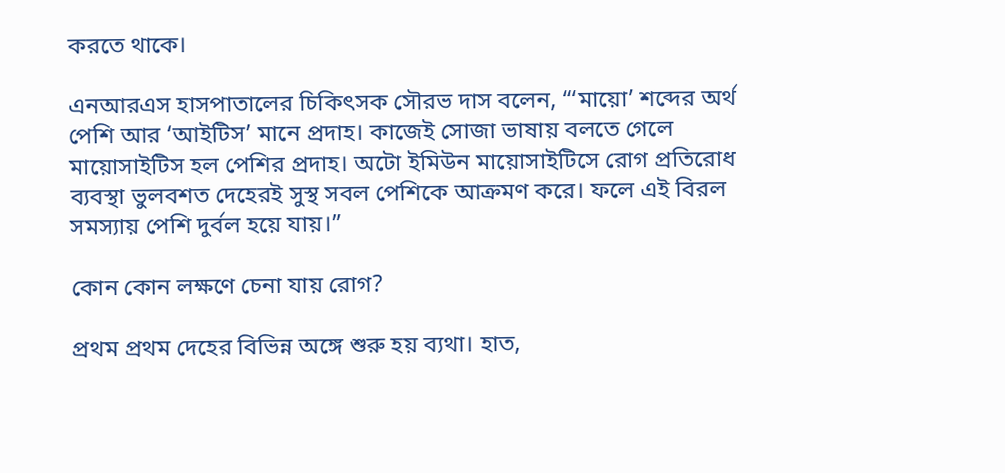করতে থাকে।

এনআরএস হাসপাতালের চিকিৎসক সৌরভ দাস বলেন, “‘মায়ো’ শব্দের অর্থ পেশি আর ‘আইটিস’ মানে প্রদাহ। কাজেই সোজা ভাষায় বলতে গেলে মায়োসাইটিস হল পেশির প্রদাহ। অটো ইমিউন মায়োসাইটিসে রোগ প্রতিরোধ ব্যবস্থা ভুলবশত দেহেরই সুস্থ সবল পেশিকে আক্রমণ করে। ফলে এই বিরল সমস্যায় পেশি দুর্বল হয়ে যায়।”

কোন কোন লক্ষণে চেনা যায় রোগ?

প্রথম প্রথম দেহের বিভিন্ন অঙ্গে শুরু হয় ব্যথা। হাত,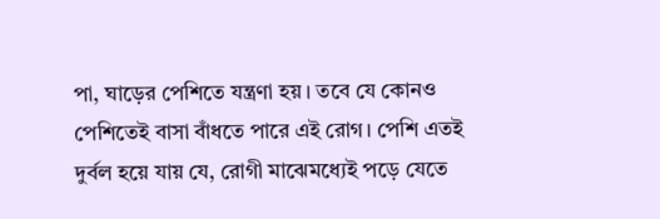পা, ঘাড়ের পেশিতে যন্ত্রণা হয়। তবে যে কোনও পেশিতেই বাসা বাঁধতে পারে এই রোগ। পেশি এতই দুর্বল হয়ে যায় যে, রোগী মাঝেমধ্যেই পড়ে যেতে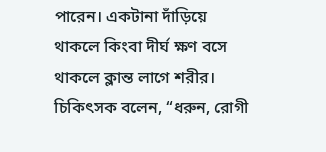পারেন। একটানা দাঁড়িয়ে থাকলে কিংবা দীর্ঘ ক্ষণ বসে থাকলে ক্লান্ত লাগে শরীর। চিকিৎসক বলেন, “ধরুন, রোগী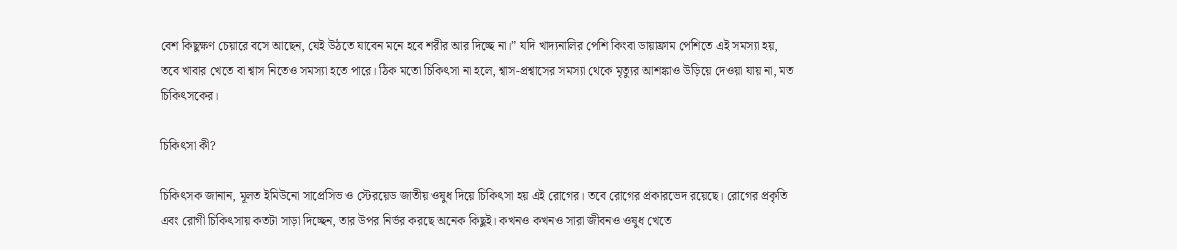বেশ কিছুক্ষণ চেয়ারে বসে আছেন, যেই উঠতে যাবেন মনে হবে শরীর আর দিচ্ছে না।” যদি খাদ্যনালির পেশি কিংবা ডায়াফ্রাম পেশিতে এই সমস্যা হয়, তবে খাবার খেতে বা শ্বাস নিতেও সমস্যা হতে পারে। ঠিক মতো চিকিৎসা না হলে, শ্বাস-প্রশ্বাসের সমস্যা থেকে মৃত্যুর আশঙ্কাও উড়িয়ে দেওয়া যায় না, মত চিকিৎসকের।

চিকিৎসা কী?

চিকিৎসক জানান, মূলত ইমিউনো সাপ্রেসিভ ও স্টেরয়েড জাতীয় ওষুধ দিয়ে চিকিৎসা হয় এই রোগের। তবে রোগের প্রকারভেদ রয়েছে। রোগের প্রকৃতি এবং রোগী চিকিৎসায় কতটা সাড়া দিচ্ছেন, তার উপর নির্ভর করছে অনেক কিছুই। কখনও কখনও সারা জীবনও ওষুধ খেতে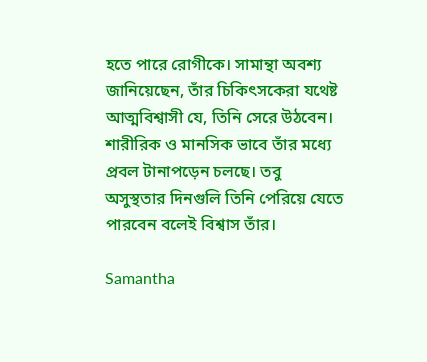হতে পারে রোগীকে। সামান্থা অবশ্য জানিয়েছেন, তাঁর চিকিৎসকেরা যথেষ্ট আত্মবিশ্বাসী যে, তিনি সেরে উঠবেন। শারীরিক ও মানসিক ভাবে তাঁর মধ্যে প্রবল টানাপড়েন চলছে। তবু অসুস্থতার দিনগুলি তিনি পেরিয়ে যেতে পারবেন বলেই বিশ্বাস তাঁর।

Samantha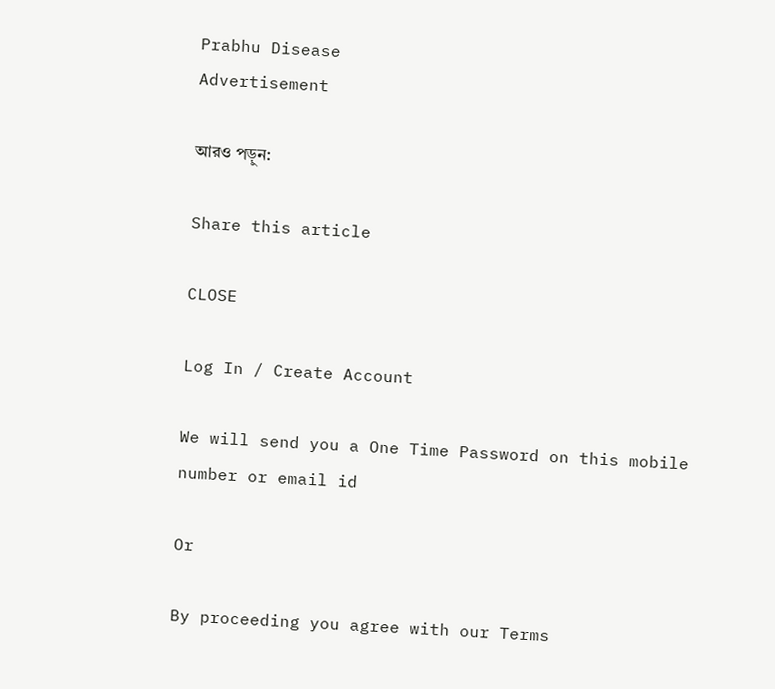Prabhu Disease
Advertisement

আরও পড়ুন:

Share this article

CLOSE

Log In / Create Account

We will send you a One Time Password on this mobile number or email id

Or

By proceeding you agree with our Terms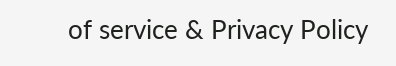of service & Privacy Policy